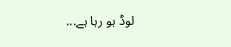لوڈ ہو رہا ہے...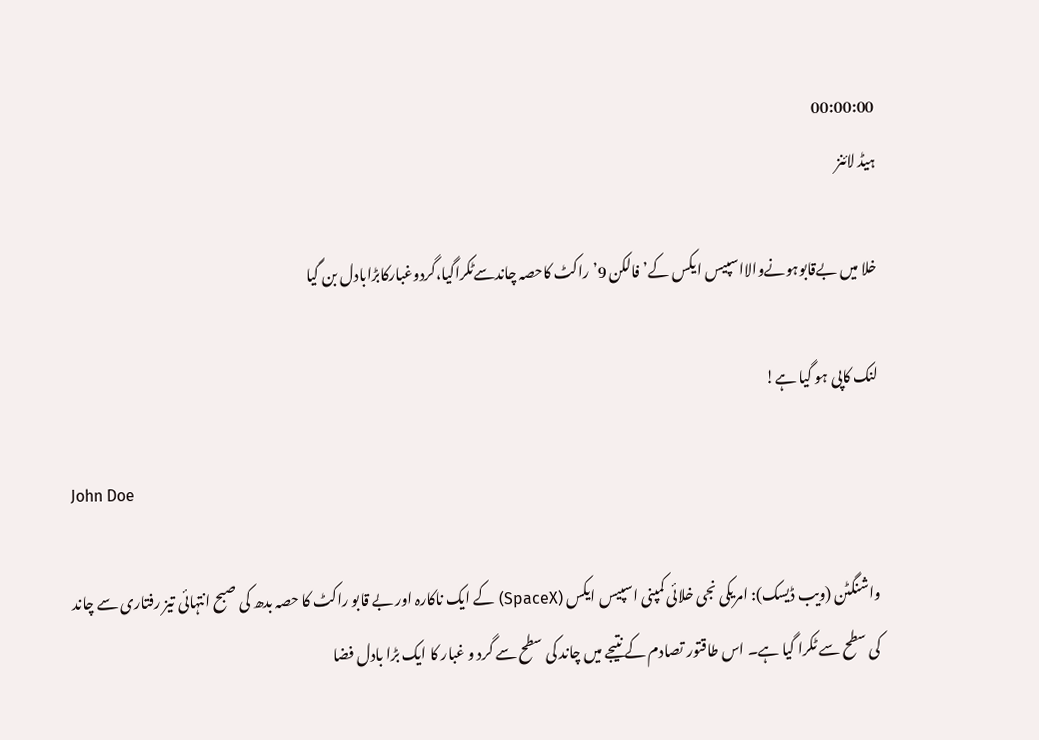00:00:00
ہیڈ لائنز

خلا میں بےقابوہونےوالااسپیس ایکس کے’فالکن 9’راکٹ کاحصہ چاندسےٹکراگیا،گردوغبارکابڑابادل بن گیا

لنک کاپی ہو گیا ہے!

John Doe

واشنگٹن (ویب ڈیسک): امریکی نجی خلائی کمپنی اسپیس ایکس (SpaceX) کے ایک ناکارہ اور بے قابو راکٹ کا حصہ بدھ کی صبح انتہائی تیز رفتاری سے چاند کی سطح سے ٹکرا گیا ہے۔ اس طاقتور تصادم کے نتیجے میں چاند کی سطح سے گرد و غبار کا ایک بڑا بادل فضا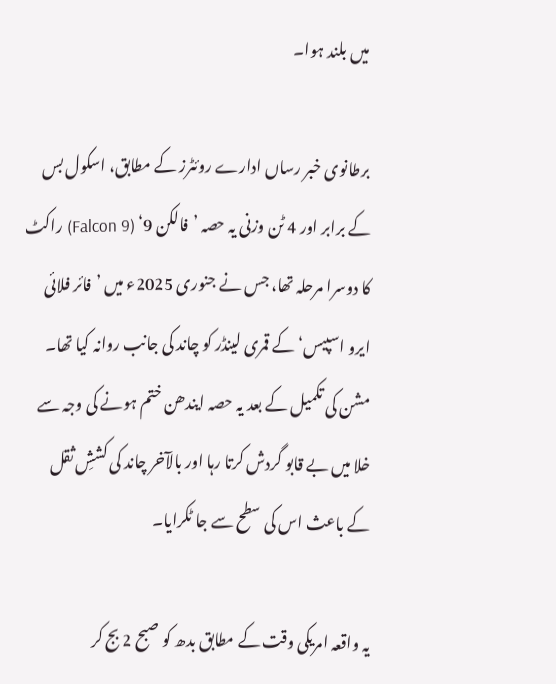میں بلند ہوا۔

برطانوی خبر رساں ادارے روئٹرز کے مطابق، اسکول بس کے برابر اور 4 ٹن وزنی یہ حصہ ’فالکن 9‘ (Falcon 9) راکٹ کا دوسرا مرحلہ تھا، جس نے جنوری 2025ء میں ’فائر فلائی ایرو اسپیس‘ کے قمری لینڈر کو چاند کی جانب روانہ کیا تھا۔ مشن کی تکمیل کے بعد یہ حصہ ایندھن ختم ہونے کی وجہ سے خلا میں بے قابو گردش کرتا رہا اور بالآخر چاند کی کششِ ثقل کے باعث اس کی سطح سے جا ٹکرایا۔

یہ واقعہ امریکی وقت کے مطابق بدھ کو صبح 2 بج کر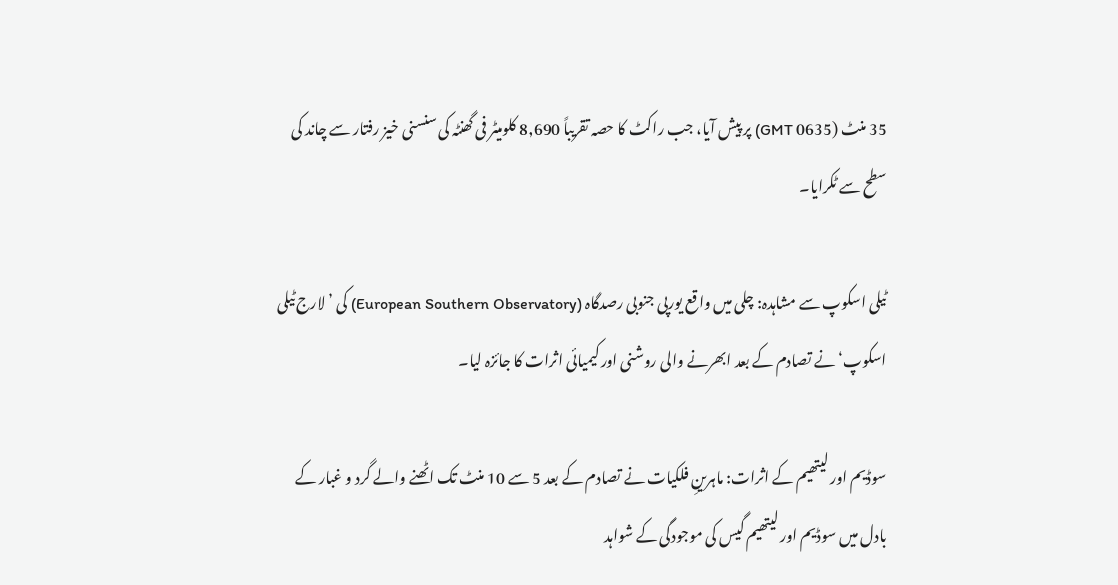35 منٹ (0635 GMT) پر پیش آیا، جب راکٹ کا حصہ تقریباً 8,690 کلومیٹر فی گھنٹہ کی سنسنی خیز رفتار سے چاند کی سطح سے ٹکرایا۔

ٹیلی اسکوپ سے مشاہدہ: چلی میں واقع یورپی جنوبی رصدگاہ (European Southern Observatory) کی ’لارج ٹیلی اسکوپ‘ نے تصادم کے بعد ابھرنے والی روشنی اور کیمیائی اثرات کا جائزہ لیا۔

سوڈیم اور لیتھیم کے اثرات: ماہرینِ فلکیات نے تصادم کے بعد 5 سے 10 منٹ تک اٹھنے والے گرد و غبار کے بادل میں سوڈیم اور لیتھیم گیس کی موجودگی کے شواہد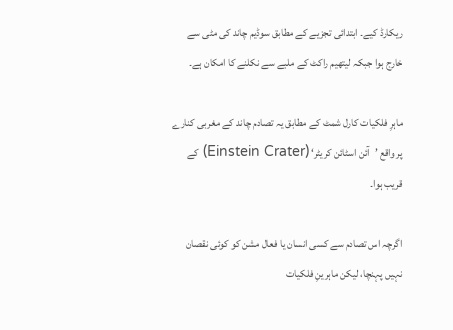ریکارڈ کیے۔ ابتدائی تجزیے کے مطابق سوڈیم چاند کی مٹی سے خارج ہوا جبکہ لیتھیم راکٹ کے ملبے سے نکلنے کا امکان ہے۔

ماہرِ فلکیات کارل شمٹ کے مطابق یہ تصادم چاند کے مغربی کنارے پر واقع ’آئن اسٹائن کریٹر‘ (Einstein Crater) کے قریب ہوا۔

اگرچہ اس تصادم سے کسی انسان یا فعال مشن کو کوئی نقصان نہیں پہنچا، لیکن ماہرینِ فلکیات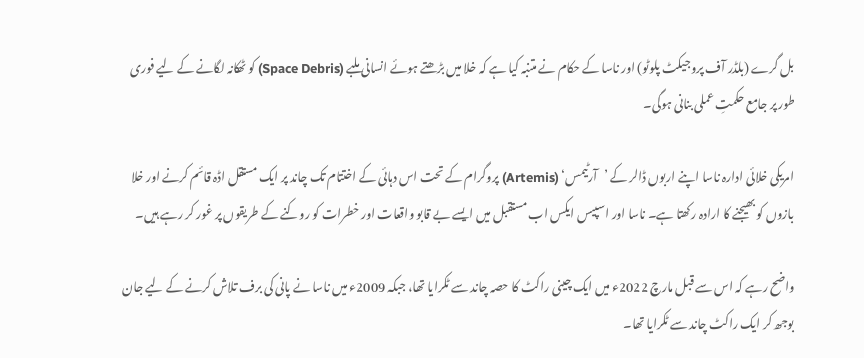بل گرے (بلڈر آف پروجیکٹ پلوٹو) اور ناسا کے حکام نے متنبہ کیا ہے کہ خلا میں بڑھتے ہوئے انسانی ملبے (Space Debris) کو ٹھکانہ لگانے کے لیے فوری طور پر جامع حکمتِ عملی بنانی ہوگی۔

امریکی خلائی ادارہ ناسا اپنے اربوں ڈالر کے ’آرٹیمس‘ (Artemis) پروگرام کے تحت اس دہائی کے اختتام تک چاند پر ایک مستقل اڈہ قائم کرنے اور خلا بازوں کو بھیجنے کا ارادہ رکھتا ہے۔ ناسا اور اسپیس ایکس اب مستقبل میں ایسے بے قابو واقعات اور خطرات کو روکنے کے طریقوں پر غور کر رہے ہیں۔

واضح رہے کہ اس سے قبل مارچ 2022ء میں ایک چینی راکٹ کا حصہ چاند سے ٹکرایا تھا، جبکہ 2009ء میں ناسا نے پانی کی برف تلاش کرنے کے لیے جان بوجھ کر ایک راکٹ چاند سے ٹکرایا تھا۔